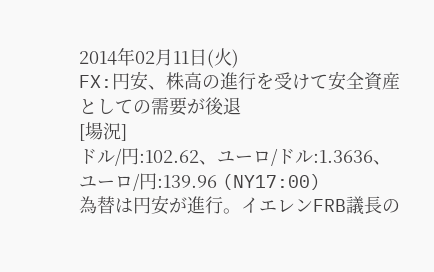2014年02月11日(火)
FX:円安、株高の進行を受けて安全資産としての需要が後退
[場況]
ドル/円:102.62、ユーロ/ドル:1.3636、ユーロ/円:139.96 (NY17:00)
為替は円安が進行。イエレンFRB議長の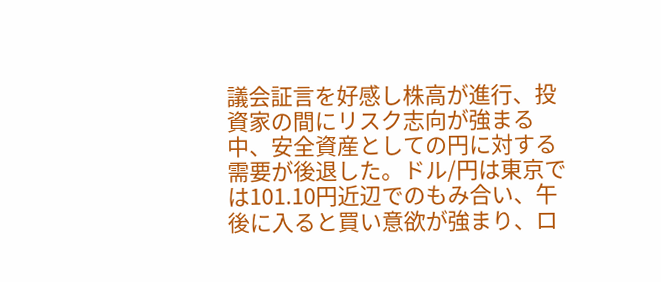議会証言を好感し株高が進行、投資家の間にリスク志向が強まる中、安全資産としての円に対する需要が後退した。ドル/円は東京では101.10円近辺でのもみ合い、午後に入ると買い意欲が強まり、ロ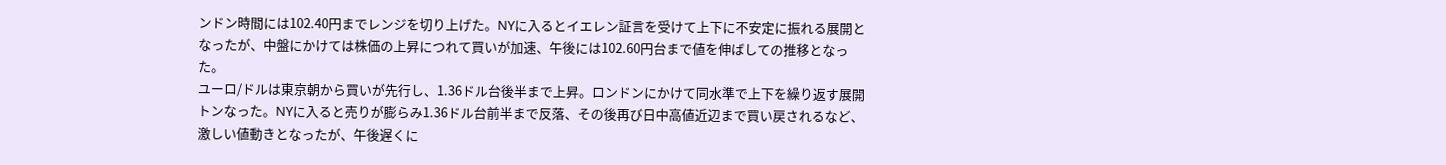ンドン時間には102.40円までレンジを切り上げた。NYに入るとイエレン証言を受けて上下に不安定に振れる展開となったが、中盤にかけては株価の上昇につれて買いが加速、午後には102.60円台まで値を伸ばしての推移となった。
ユーロ/ドルは東京朝から買いが先行し、1.36ドル台後半まで上昇。ロンドンにかけて同水準で上下を繰り返す展開トンなった。NYに入ると売りが膨らみ1.36ドル台前半まで反落、その後再び日中高値近辺まで買い戻されるなど、激しい値動きとなったが、午後遅くに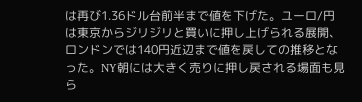は再び1.36ドル台前半まで値を下げた。ユーロ/円は東京からジリジリと買いに押し上げられる展開、ロンドンでは140円近辺まで値を戻しての推移となった。NY朝には大きく売りに押し戻される場面も見ら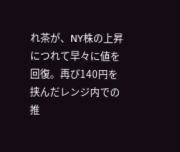れ茶が、NY株の上昇につれて早々に値を回復。再び140円を挟んだレンジ内での推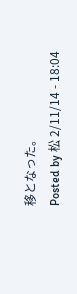移となった。
Posted by 松 2/11/14 - 18:04